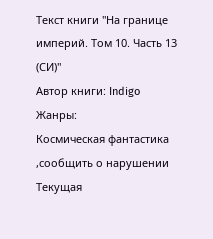Текст книги "На границе империй. Том 10. Часть 13 (СИ)"
Автор книги: Indigo
Жанры:
Космическая фантастика
,сообщить о нарушении
Текущая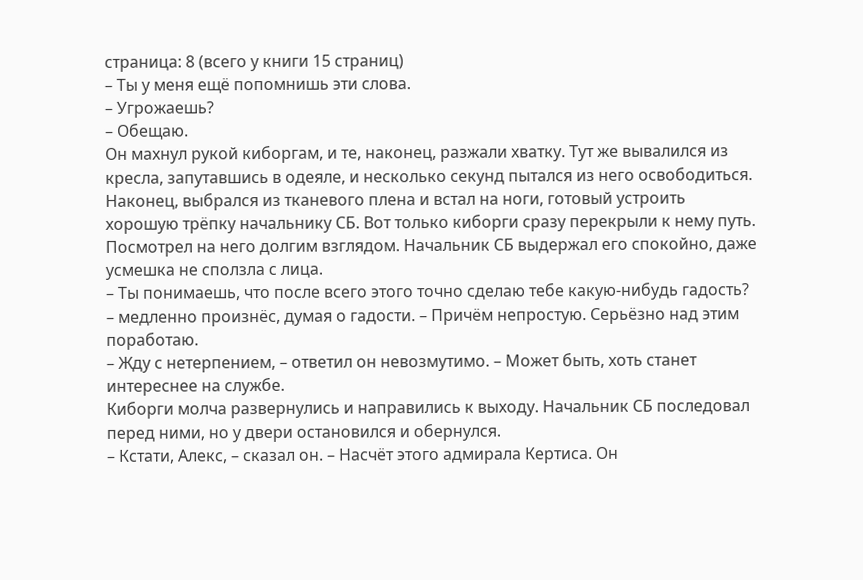страница: 8 (всего у книги 15 страниц)
– Ты у меня ещё попомнишь эти слова.
– Угрожаешь?
– Обещаю.
Он махнул рукой киборгам, и те, наконец, разжали хватку. Тут же вывалился из кресла, запутавшись в одеяле, и несколько секунд пытался из него освободиться. Наконец, выбрался из тканевого плена и встал на ноги, готовый устроить хорошую трёпку начальнику СБ. Вот только киборги сразу перекрыли к нему путь. Посмотрел на него долгим взглядом. Начальник СБ выдержал его спокойно, даже усмешка не сползла с лица.
– Ты понимаешь, что после всего этого точно сделаю тебе какую-нибудь гадость? – медленно произнёс, думая о гадости. – Причём непростую. Серьёзно над этим поработаю.
– Жду с нетерпением, – ответил он невозмутимо. – Может быть, хоть станет интереснее на службе.
Киборги молча развернулись и направились к выходу. Начальник СБ последовал перед ними, но у двери остановился и обернулся.
– Кстати, Алекс, – сказал он. – Насчёт этого адмирала Кертиса. Он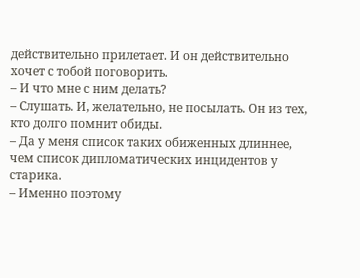действительно прилетает. И он действительно хочет с тобой поговорить.
– И что мне с ним делать?
– Слушать. И, желательно, не посылать. Он из тех, кто долго помнит обиды.
– Да у меня список таких обиженных длиннее, чем список дипломатических инцидентов у старика.
– Именно поэтому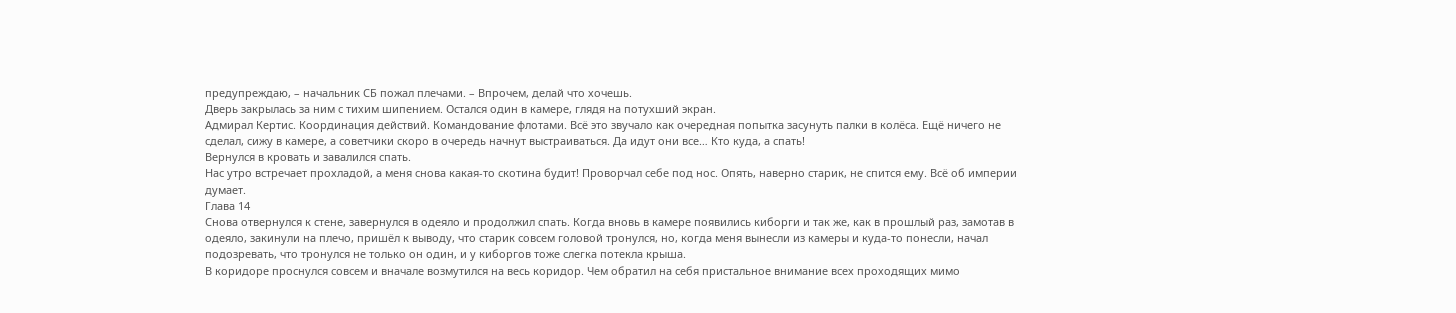предупреждаю, – начальник СБ пожал плечами. – Впрочем, делай что хочешь.
Дверь закрылась за ним с тихим шипением. Остался один в камере, глядя на потухший экран.
Адмирал Кертис. Координация действий. Командование флотами. Всё это звучало как очередная попытка засунуть палки в колёса. Ещё ничего не сделал, сижу в камере, а советчики скоро в очередь начнут выстраиваться. Да идут они все… Кто куда, а спать!
Вернулся в кровать и завалился спать.
Нас утро встречает прохладой, а меня снова какая-то скотина будит! Проворчал себе под нос. Опять, наверно старик, не спится ему. Всё об империи думает.
Глава 14
Снова отвернулся к стене, завернулся в одеяло и продолжил спать. Когда вновь в камере появились киборги и так же, как в прошлый раз, замотав в одеяло, закинули на плечо, пришёл к выводу, что старик совсем головой тронулся, но, когда меня вынесли из камеры и куда-то понесли, начал подозревать, что тронулся не только он один, и у киборгов тоже слегка потекла крыша.
В коридоре проснулся совсем и вначале возмутился на весь коридор. Чем обратил на себя пристальное внимание всех проходящих мимо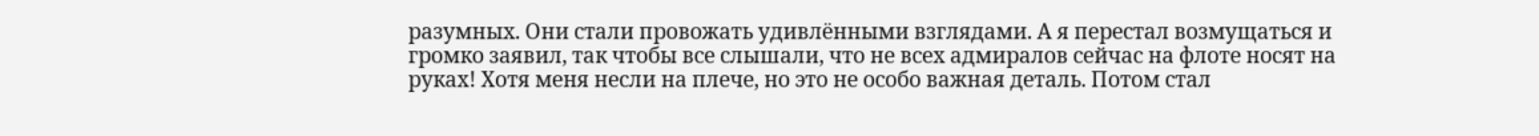разумных. Они стали провожать удивлёнными взглядами. А я перестал возмущаться и громко заявил, так чтобы все слышали, что не всех адмиралов сейчас на флоте носят на руках! Хотя меня несли на плече, но это не особо важная деталь. Потом стал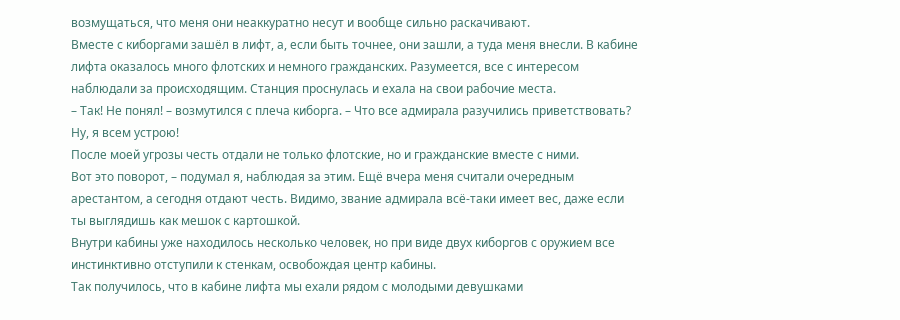возмущаться, что меня они неаккуратно несут и вообще сильно раскачивают.
Вместе с киборгами зашёл в лифт, а, если быть точнее, они зашли, а туда меня внесли. В кабине лифта оказалось много флотских и немного гражданских. Разумеется, все с интересом наблюдали за происходящим. Станция проснулась и ехала на свои рабочие места.
– Так! Не понял! – возмутился с плеча киборга. – Что все адмирала разучились приветствовать? Ну, я всем устрою!
После моей угрозы честь отдали не только флотские, но и гражданские вместе с ними.
Вот это поворот, – подумал я, наблюдая за этим. Ещё вчера меня считали очередным арестантом, а сегодня отдают честь. Видимо, звание адмирала всё-таки имеет вес, даже если ты выглядишь как мешок с картошкой.
Внутри кабины уже находилось несколько человек, но при виде двух киборгов с оружием все инстинктивно отступили к стенкам, освобождая центр кабины.
Так получилось, что в кабине лифта мы ехали рядом с молодыми девушками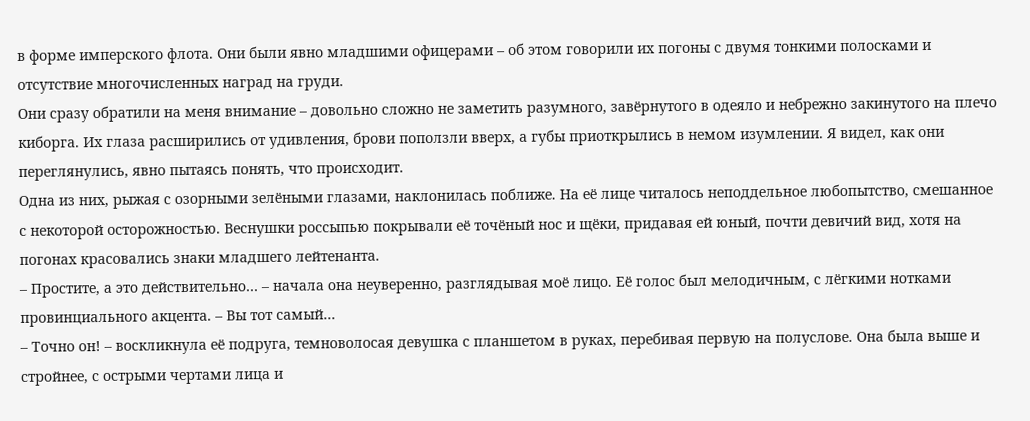в форме имперского флота. Они были явно младшими офицерами – об этом говорили их погоны с двумя тонкими полосками и отсутствие многочисленных наград на груди.
Они сразу обратили на меня внимание – довольно сложно не заметить разумного, завёрнутого в одеяло и небрежно закинутого на плечо киборга. Их глаза расширились от удивления, брови поползли вверх, а губы приоткрылись в немом изумлении. Я видел, как они переглянулись, явно пытаясь понять, что происходит.
Одна из них, рыжая с озорными зелёными глазами, наклонилась поближе. На её лице читалось неподдельное любопытство, смешанное с некоторой осторожностью. Веснушки россыпью покрывали её точёный нос и щёки, придавая ей юный, почти девичий вид, хотя на погонах красовались знаки младшего лейтенанта.
– Простите, а это действительно… – начала она неуверенно, разглядывая моё лицо. Её голос был мелодичным, с лёгкими нотками провинциального акцента. – Вы тот самый…
– Точно он! – воскликнула её подруга, темноволосая девушка с планшетом в руках, перебивая первую на полуслове. Она была выше и стройнее, с острыми чертами лица и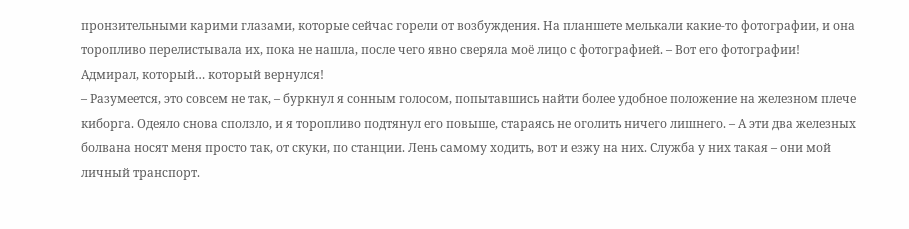пронзительными карими глазами, которые сейчас горели от возбуждения. На планшете мелькали какие-то фотографии, и она торопливо перелистывала их, пока не нашла, после чего явно сверяла моё лицо с фотографией. – Вот его фотографии! Адмирал, который… который вернулся!
– Разумеется, это совсем не так, – буркнул я сонным голосом, попытавшись найти более удобное положение на железном плече киборга. Одеяло снова сползло, и я торопливо подтянул его повыше, стараясь не оголить ничего лишнего. – А эти два железных болвана носят меня просто так, от скуки, по станции. Лень самому ходить, вот и езжу на них. Служба у них такая – они мой личный транспорт.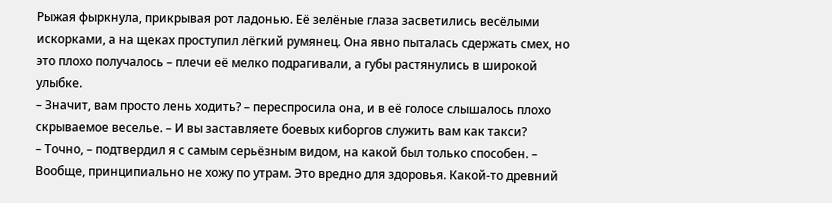Рыжая фыркнула, прикрывая рот ладонью. Её зелёные глаза засветились весёлыми искорками, а на щеках проступил лёгкий румянец. Она явно пыталась сдержать смех, но это плохо получалось – плечи её мелко подрагивали, а губы растянулись в широкой улыбке.
– Значит, вам просто лень ходить? – переспросила она, и в её голосе слышалось плохо скрываемое веселье. – И вы заставляете боевых киборгов служить вам как такси?
– Точно, – подтвердил я с самым серьёзным видом, на какой был только способен. – Вообще, принципиально не хожу по утрам. Это вредно для здоровья. Какой-то древний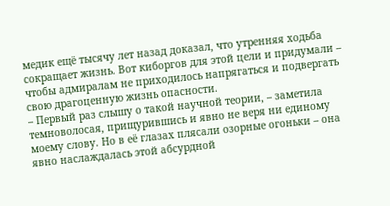медик ещё тысячу лет назад доказал, что утренняя ходьба сокращает жизнь. Вот киборгов для этой цели и придумали – чтобы адмиралам не приходилось напрягаться и подвергать свою драгоценную жизнь опасности.
– Первый раз слышу о такой научной теории, – заметила темноволосая, прищурившись и явно не веря ни единому моему слову. Но в её глазах плясали озорные огоньки – она явно наслаждалась этой абсурдной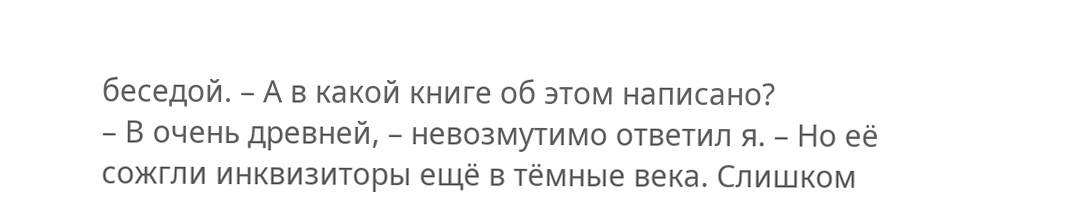беседой. – А в какой книге об этом написано?
– В очень древней, – невозмутимо ответил я. – Но её сожгли инквизиторы ещё в тёмные века. Слишком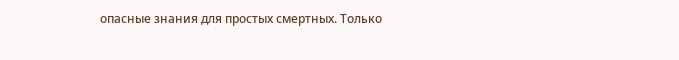опасные знания для простых смертных. Только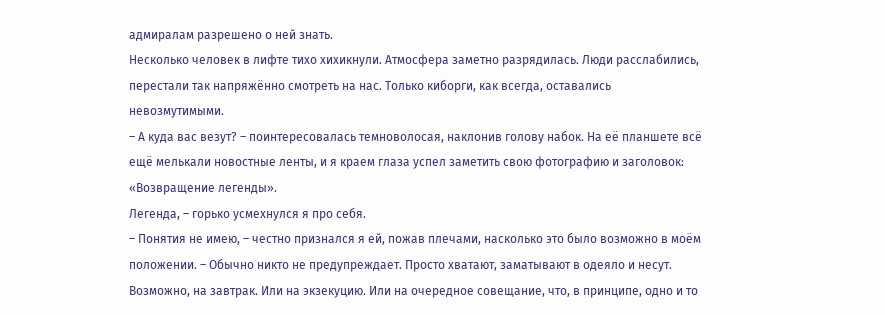адмиралам разрешено о ней знать.
Несколько человек в лифте тихо хихикнули. Атмосфера заметно разрядилась. Люди расслабились, перестали так напряжённо смотреть на нас. Только киборги, как всегда, оставались невозмутимыми.
– А куда вас везут? – поинтересовалась темноволосая, наклонив голову набок. На её планшете всё ещё мелькали новостные ленты, и я краем глаза успел заметить свою фотографию и заголовок: «Возвращение легенды».
Легенда, – горько усмехнулся я про себя.
– Понятия не имею, – честно признался я ей, пожав плечами, насколько это было возможно в моём положении. – Обычно никто не предупреждает. Просто хватают, заматывают в одеяло и несут. Возможно, на завтрак. Или на экзекуцию. Или на очередное совещание, что, в принципе, одно и то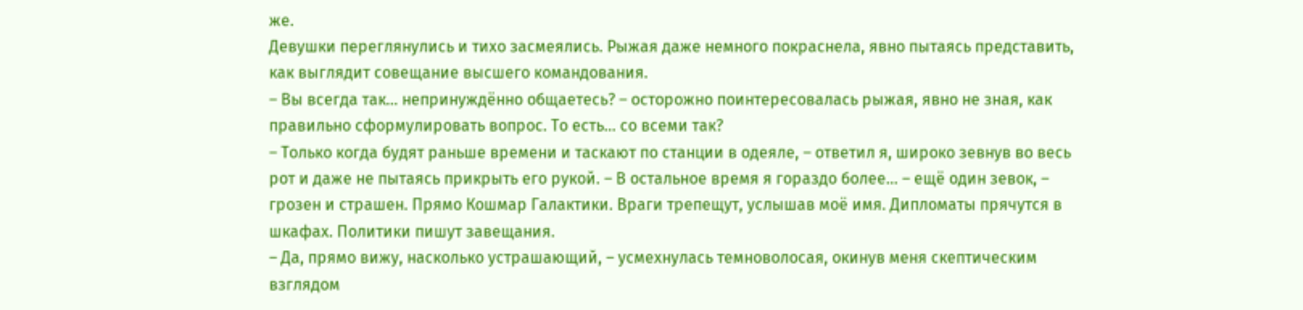же.
Девушки переглянулись и тихо засмеялись. Рыжая даже немного покраснела, явно пытаясь представить, как выглядит совещание высшего командования.
– Вы всегда так… непринуждённо общаетесь? – осторожно поинтересовалась рыжая, явно не зная, как правильно сформулировать вопрос. То есть… со всеми так?
– Только когда будят раньше времени и таскают по станции в одеяле, – ответил я, широко зевнув во весь рот и даже не пытаясь прикрыть его рукой. – В остальное время я гораздо более… – ещё один зевок, – грозен и страшен. Прямо Кошмар Галактики. Враги трепещут, услышав моё имя. Дипломаты прячутся в шкафах. Политики пишут завещания.
– Да, прямо вижу, насколько устрашающий, – усмехнулась темноволосая, окинув меня скептическим взглядом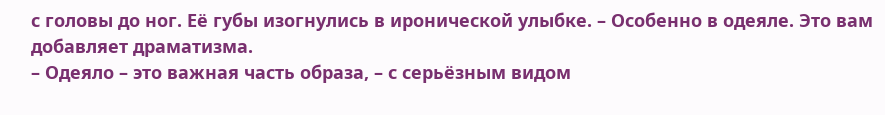с головы до ног. Её губы изогнулись в иронической улыбке. – Особенно в одеяле. Это вам добавляет драматизма.
– Одеяло – это важная часть образа, – с серьёзным видом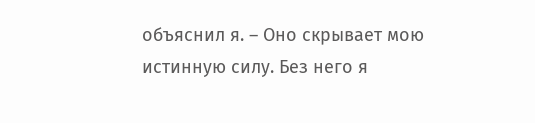объяснил я. – Оно скрывает мою истинную силу. Без него я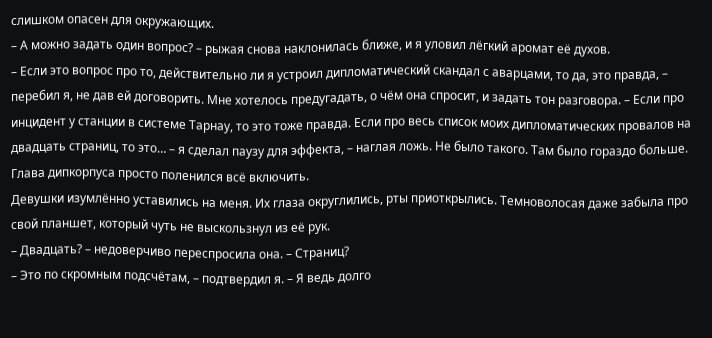слишком опасен для окружающих.
– А можно задать один вопрос? – рыжая снова наклонилась ближе, и я уловил лёгкий аромат её духов.
– Если это вопрос про то, действительно ли я устроил дипломатический скандал с аварцами, то да, это правда, – перебил я, не дав ей договорить. Мне хотелось предугадать, о чём она спросит, и задать тон разговора. – Если про инцидент у станции в системе Тарнау, то это тоже правда. Если про весь список моих дипломатических провалов на двадцать страниц, то это… – я сделал паузу для эффекта, – наглая ложь. Не было такого. Там было гораздо больше. Глава дипкорпуса просто поленился всё включить.
Девушки изумлённо уставились на меня. Их глаза округлились, рты приоткрылись. Темноволосая даже забыла про свой планшет, который чуть не выскользнул из её рук.
– Двадцать? – недоверчиво переспросила она. – Страниц?
– Это по скромным подсчётам, – подтвердил я. – Я ведь долго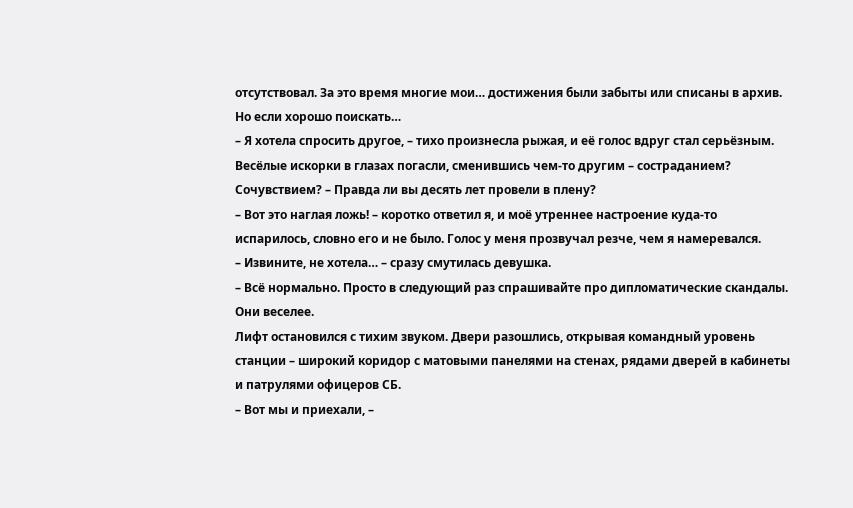отсутствовал. За это время многие мои… достижения были забыты или списаны в архив. Но если хорошо поискать…
– Я хотела спросить другое, – тихо произнесла рыжая, и её голос вдруг стал серьёзным. Весёлые искорки в глазах погасли, сменившись чем-то другим – состраданием? Сочувствием? – Правда ли вы десять лет провели в плену?
– Вот это наглая ложь! – коротко ответил я, и моё утреннее настроение куда-то испарилось, словно его и не было. Голос у меня прозвучал резче, чем я намеревался.
– Извините, не хотела… – сразу смутилась девушка.
– Всё нормально. Просто в следующий раз спрашивайте про дипломатические скандалы. Они веселее.
Лифт остановился с тихим звуком. Двери разошлись, открывая командный уровень станции – широкий коридор с матовыми панелями на стенах, рядами дверей в кабинеты и патрулями офицеров СБ.
– Вот мы и приехали, –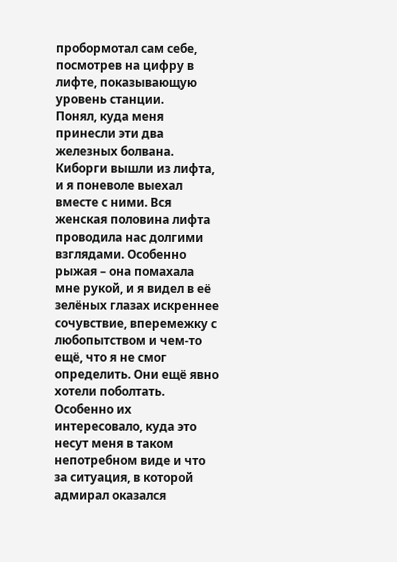пробормотал сам себе, посмотрев на цифру в лифте, показывающую уровень станции.
Понял, куда меня принесли эти два железных болвана.
Киборги вышли из лифта, и я поневоле выехал вместе с ними. Вся женская половина лифта проводила нас долгими взглядами. Особенно рыжая – она помахала мне рукой, и я видел в её зелёных глазах искреннее сочувствие, вперемежку с любопытством и чем-то ещё, что я не смог определить. Они ещё явно хотели поболтать. Особенно их интересовало, куда это несут меня в таком непотребном виде и что за ситуация, в которой адмирал оказался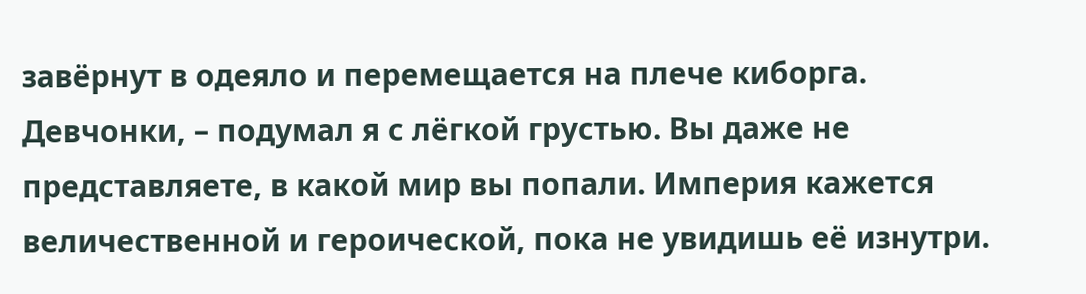завёрнут в одеяло и перемещается на плече киборга.
Девчонки, – подумал я с лёгкой грустью. Вы даже не представляете, в какой мир вы попали. Империя кажется величественной и героической, пока не увидишь её изнутри.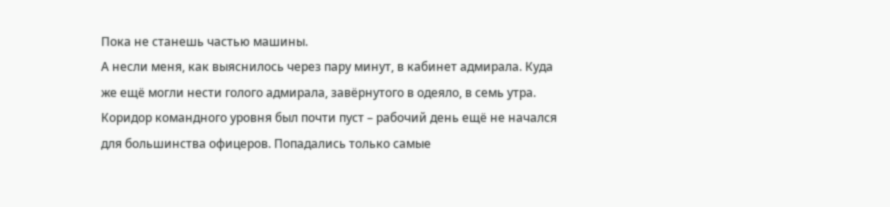Пока не станешь частью машины.
А несли меня, как выяснилось через пару минут, в кабинет адмирала. Куда же ещё могли нести голого адмирала, завёрнутого в одеяло, в семь утра.
Коридор командного уровня был почти пуст – рабочий день ещё не начался для большинства офицеров. Попадались только самые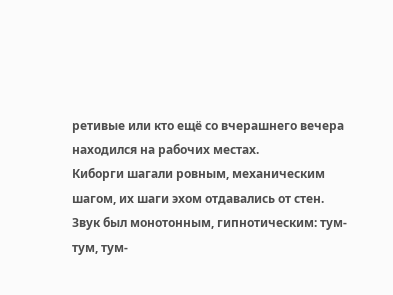ретивые или кто ещё со вчерашнего вечера находился на рабочих местах.
Киборги шагали ровным, механическим шагом, их шаги эхом отдавались от стен. Звук был монотонным, гипнотическим: тум-тум, тум-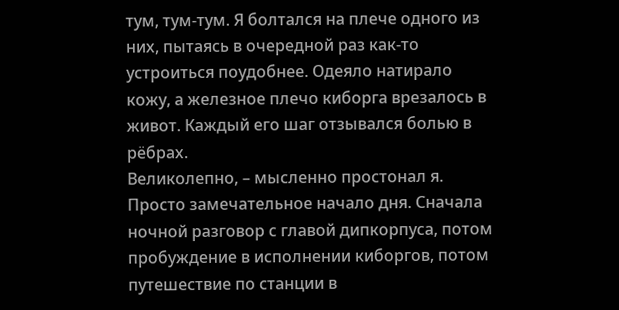тум, тум-тум. Я болтался на плече одного из них, пытаясь в очередной раз как-то устроиться поудобнее. Одеяло натирало кожу, а железное плечо киборга врезалось в живот. Каждый его шаг отзывался болью в рёбрах.
Великолепно, – мысленно простонал я. Просто замечательное начало дня. Сначала ночной разговор с главой дипкорпуса, потом пробуждение в исполнении киборгов, потом путешествие по станции в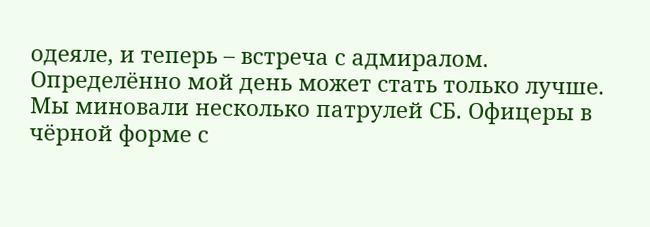одеяле, и теперь – встреча с адмиралом. Определённо мой день может стать только лучше.
Мы миновали несколько патрулей СБ. Офицеры в чёрной форме с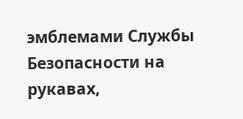эмблемами Службы Безопасности на рукавах,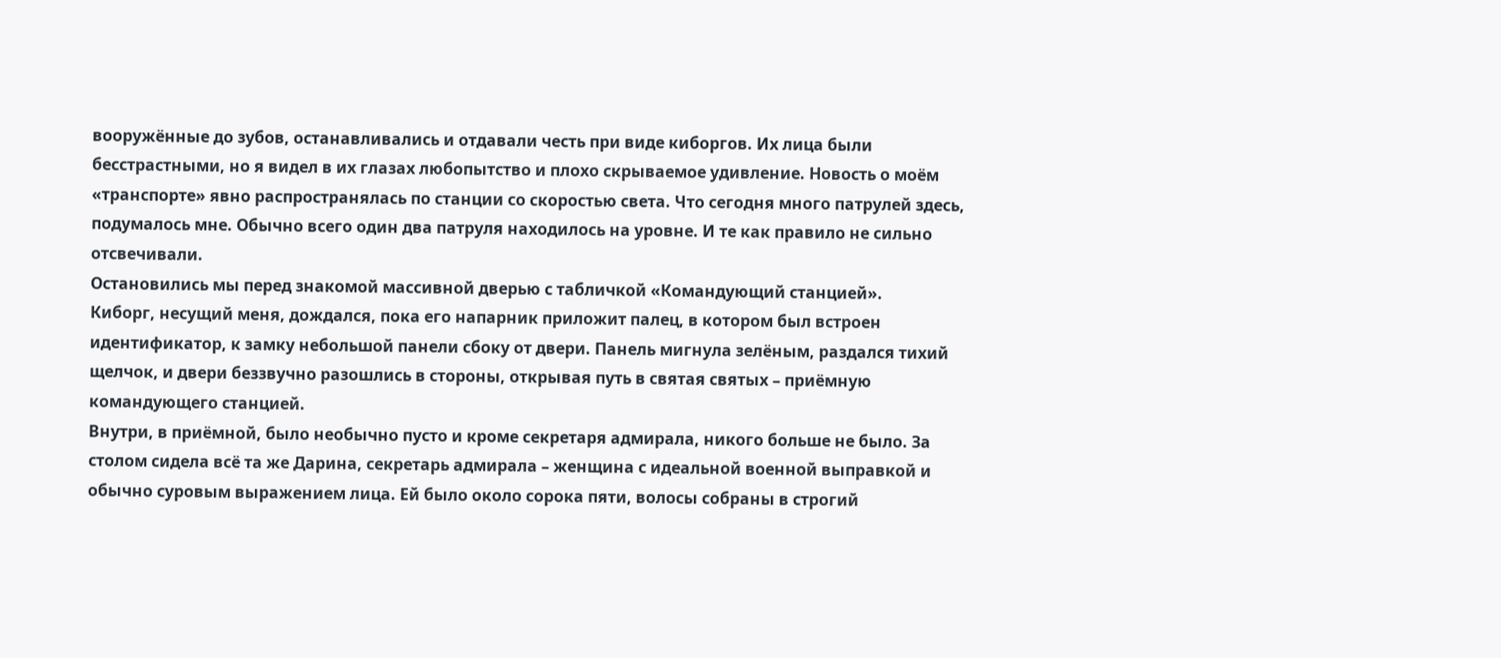вооружённые до зубов, останавливались и отдавали честь при виде киборгов. Их лица были бесстрастными, но я видел в их глазах любопытство и плохо скрываемое удивление. Новость о моём «транспорте» явно распространялась по станции со скоростью света. Что сегодня много патрулей здесь, подумалось мне. Обычно всего один два патруля находилось на уровне. И те как правило не сильно отсвечивали.
Остановились мы перед знакомой массивной дверью с табличкой «Командующий станцией».
Киборг, несущий меня, дождался, пока его напарник приложит палец, в котором был встроен идентификатор, к замку небольшой панели сбоку от двери. Панель мигнула зелёным, раздался тихий щелчок, и двери беззвучно разошлись в стороны, открывая путь в святая святых – приёмную командующего станцией.
Внутри, в приёмной, было необычно пусто и кроме секретаря адмирала, никого больше не было. За столом сидела всё та же Дарина, секретарь адмирала – женщина с идеальной военной выправкой и обычно суровым выражением лица. Ей было около сорока пяти, волосы собраны в строгий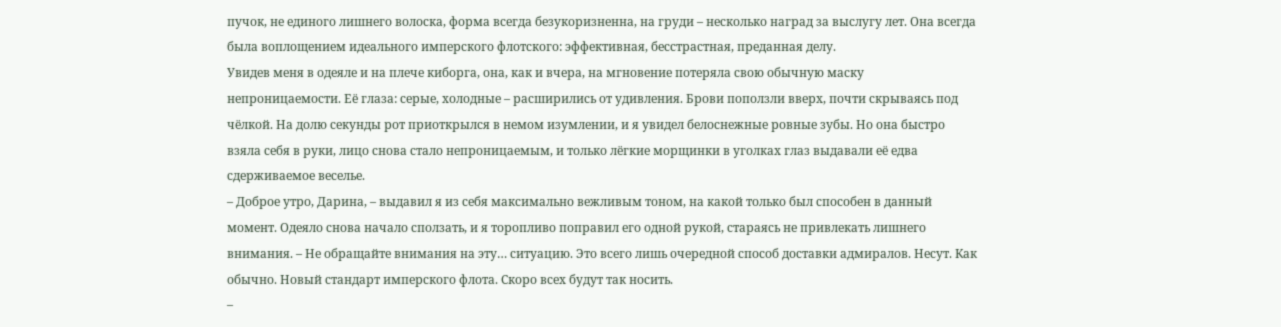пучок, не единого лишнего волоска, форма всегда безукоризненна, на груди – несколько наград за выслугу лет. Она всегда была воплощением идеального имперского флотского: эффективная, бесстрастная, преданная делу.
Увидев меня в одеяле и на плече киборга, она, как и вчера, на мгновение потеряла свою обычную маску непроницаемости. Её глаза: серые, холодные – расширились от удивления. Брови поползли вверх, почти скрываясь под чёлкой. На долю секунды рот приоткрылся в немом изумлении, и я увидел белоснежные ровные зубы. Но она быстро взяла себя в руки, лицо снова стало непроницаемым, и только лёгкие морщинки в уголках глаз выдавали её едва сдерживаемое веселье.
– Доброе утро, Дарина, – выдавил я из себя максимально вежливым тоном, на какой только был способен в данный момент. Одеяло снова начало сползать, и я торопливо поправил его одной рукой, стараясь не привлекать лишнего внимания. – Не обращайте внимания на эту… ситуацию. Это всего лишь очередной способ доставки адмиралов. Несут. Как обычно. Новый стандарт имперского флота. Скоро всех будут так носить.
–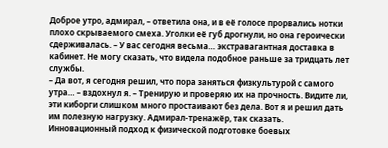Доброе утро, адмирал, – ответила она, и в её голосе прорвались нотки плохо скрываемого смеха. Уголки её губ дрогнули, но она героически сдерживалась. – У вас сегодня весьма… экстравагантная доставка в кабинет. Не могу сказать, что видела подобное раньше за тридцать лет службы.
– Да вот, я сегодня решил, что пора заняться физкультурой с самого утра… – вздохнул я. – Тренирую и проверяю их на прочность. Видите ли, эти киборги слишком много простаивают без дела. Вот я и решил дать им полезную нагрузку. Адмирал-тренажёр, так сказать. Инновационный подход к физической подготовке боевых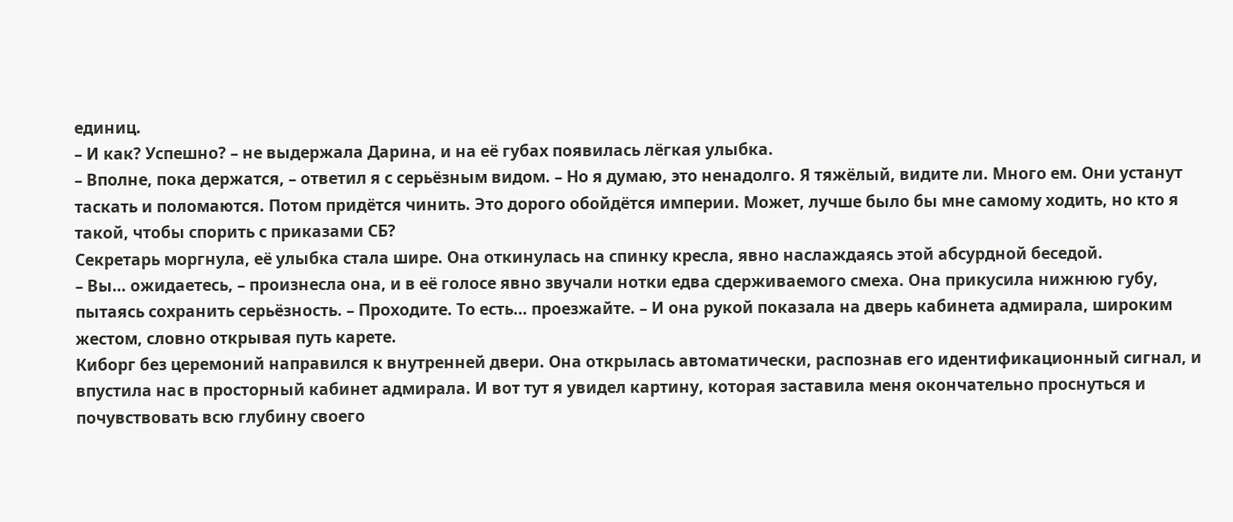единиц.
– И как? Успешно? – не выдержала Дарина, и на её губах появилась лёгкая улыбка.
– Вполне, пока держатся, – ответил я с серьёзным видом. – Но я думаю, это ненадолго. Я тяжёлый, видите ли. Много ем. Они устанут таскать и поломаются. Потом придётся чинить. Это дорого обойдётся империи. Может, лучше было бы мне самому ходить, но кто я такой, чтобы спорить с приказами СБ?
Секретарь моргнула, её улыбка стала шире. Она откинулась на спинку кресла, явно наслаждаясь этой абсурдной беседой.
– Вы… ожидаетесь, – произнесла она, и в её голосе явно звучали нотки едва сдерживаемого смеха. Она прикусила нижнюю губу, пытаясь сохранить серьёзность. – Проходите. То есть… проезжайте. – И она рукой показала на дверь кабинета адмирала, широким жестом, словно открывая путь карете.
Киборг без церемоний направился к внутренней двери. Она открылась автоматически, распознав его идентификационный сигнал, и впустила нас в просторный кабинет адмирала. И вот тут я увидел картину, которая заставила меня окончательно проснуться и почувствовать всю глубину своего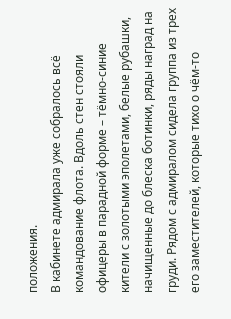положения.
В кабинете адмирала уже собралось всё командование флота. Вдоль стен стояли офицеры в парадной форме – тёмно-синие кители с золотыми эполетами, белые рубашки, начищенные до блеска ботинки, ряды наград на груди. Рядом с адмиралом сидела группа из трех его заместителей, которые тихо о чём-то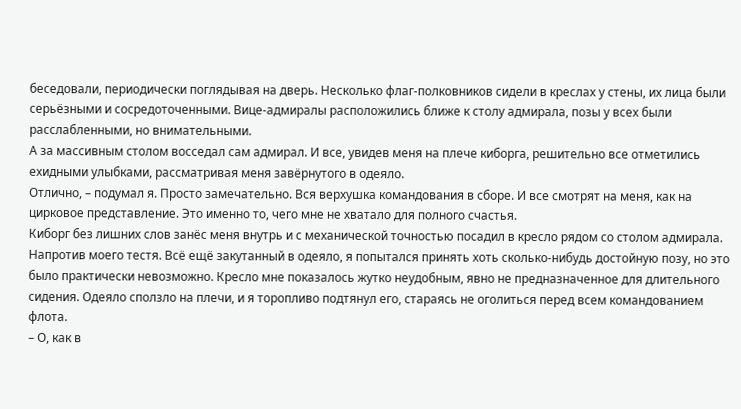беседовали, периодически поглядывая на дверь. Несколько флаг-полковников сидели в креслах у стены, их лица были серьёзными и сосредоточенными. Вице-адмиралы расположились ближе к столу адмирала, позы у всех были расслабленными, но внимательными.
А за массивным столом восседал сам адмирал. И все, увидев меня на плече киборга, решительно все отметились ехидными улыбками, рассматривая меня завёрнутого в одеяло.
Отлично, – подумал я. Просто замечательно. Вся верхушка командования в сборе. И все смотрят на меня, как на цирковое представление. Это именно то, чего мне не хватало для полного счастья.
Киборг без лишних слов занёс меня внутрь и с механической точностью посадил в кресло рядом со столом адмирала. Напротив моего тестя. Всё ещё закутанный в одеяло, я попытался принять хоть сколько-нибудь достойную позу, но это было практически невозможно. Кресло мне показалось жутко неудобным, явно не предназначенное для длительного сидения. Одеяло сползло на плечи, и я торопливо подтянул его, стараясь не оголиться перед всем командованием флота.
– О, как в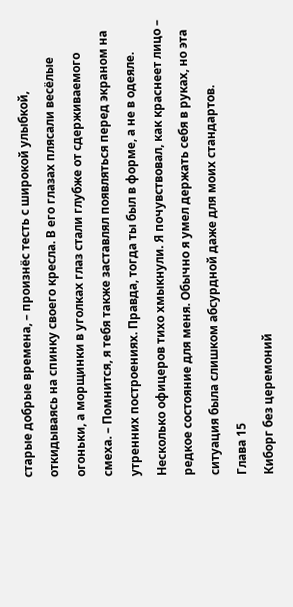старые добрые времена, – произнёс тесть с широкой улыбкой, откидываясь на спинку своего кресла. В его глазах плясали весёлые огоньки, а морщинки в уголках глаз стали глубже от сдерживаемого смеха. – Помнится, я тебя также заставлял появляться перед экраном на утренних построениях. Правда, тогда ты был в форме, а не в одеяле.
Несколько офицеров тихо хмыкнули. Я почувствовал, как краснеет лицо – редкое состояние для меня. Обычно я умел держать себя в руках, но эта ситуация была слишком абсурдной даже для моих стандартов.
Глава 15
Киборг без церемоний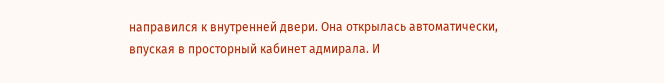направился к внутренней двери. Она открылась автоматически, впуская в просторный кабинет адмирала. И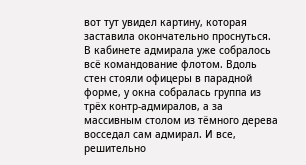вот тут увидел картину, которая заставила окончательно проснуться.
В кабинете адмирала уже собралось всё командование флотом. Вдоль стен стояли офицеры в парадной форме, у окна собралась группа из трёх контр-адмиралов, а за массивным столом из тёмного дерева восседал сам адмирал. И все, решительно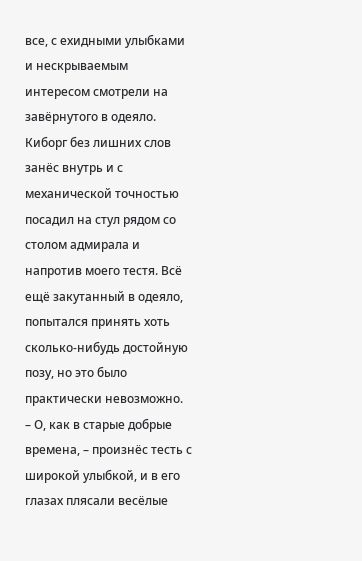все, с ехидными улыбками и нескрываемым интересом смотрели на завёрнутого в одеяло.
Киборг без лишних слов занёс внутрь и с механической точностью посадил на стул рядом со столом адмирала и напротив моего тестя. Всё ещё закутанный в одеяло, попытался принять хоть сколько-нибудь достойную позу, но это было практически невозможно.
– О, как в старые добрые времена, – произнёс тесть с широкой улыбкой, и в его глазах плясали весёлые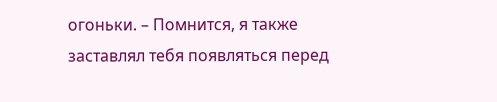огоньки. – Помнится, я также заставлял тебя появляться перед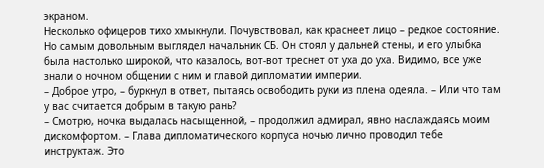экраном.
Несколько офицеров тихо хмыкнули. Почувствовал, как краснеет лицо – редкое состояние. Но самым довольным выглядел начальник СБ. Он стоял у дальней стены, и его улыбка была настолько широкой, что казалось, вот-вот треснет от уха до уха. Видимо, все уже знали о ночном общении с ним и главой дипломатии империи.
– Доброе утро, – буркнул в ответ, пытаясь освободить руки из плена одеяла. – Или что там у вас считается добрым в такую рань?
– Смотрю, ночка выдалась насыщенной, – продолжил адмирал, явно наслаждаясь моим дискомфортом. – Глава дипломатического корпуса ночью лично проводил тебе инструктаж. Это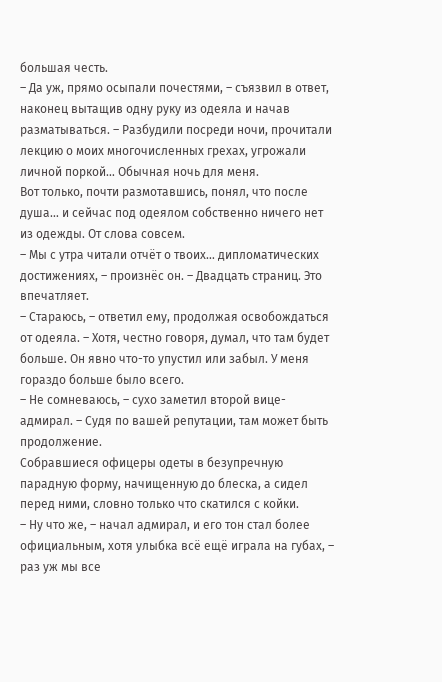большая честь.
– Да уж, прямо осыпали почестями, – съязвил в ответ, наконец вытащив одну руку из одеяла и начав разматываться. – Разбудили посреди ночи, прочитали лекцию о моих многочисленных грехах, угрожали личной поркой… Обычная ночь для меня.
Вот только, почти размотавшись, понял, что после душа… и сейчас под одеялом собственно ничего нет из одежды. От слова совсем.
– Мы с утра читали отчёт о твоих… дипломатических достижениях, – произнёс он. – Двадцать страниц. Это впечатляет.
– Стараюсь, – ответил ему, продолжая освобождаться от одеяла. – Хотя, честно говоря, думал, что там будет больше. Он явно что-то упустил или забыл. У меня гораздо больше было всего.
– Не сомневаюсь, – сухо заметил второй вице-адмирал. – Судя по вашей репутации, там может быть продолжение.
Собравшиеся офицеры одеты в безупречную парадную форму, начищенную до блеска, а сидел перед ними, словно только что скатился с койки.
– Ну что же, – начал адмирал, и его тон стал более официальным, хотя улыбка всё ещё играла на губах, – раз уж мы все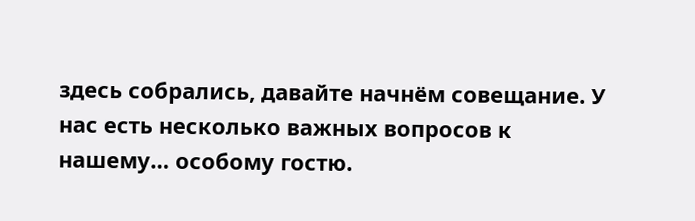здесь собрались, давайте начнём совещание. У нас есть несколько важных вопросов к нашему… особому гостю.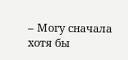– Могу сначала хотя бы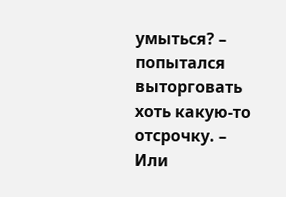умыться? – попытался выторговать хоть какую-то отсрочку. – Или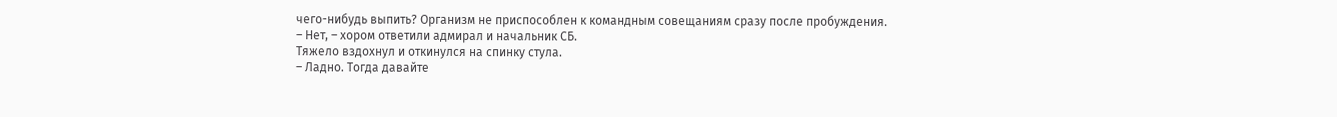чего-нибудь выпить? Организм не приспособлен к командным совещаниям сразу после пробуждения.
– Нет, – хором ответили адмирал и начальник СБ.
Тяжело вздохнул и откинулся на спинку стула.
– Ладно. Тогда давайте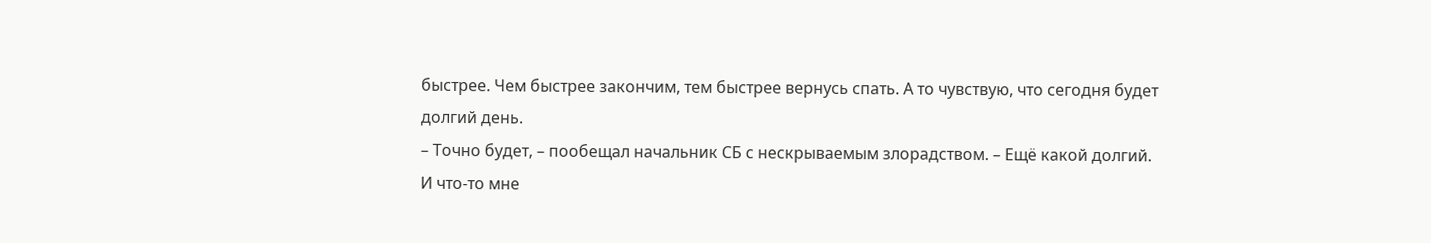быстрее. Чем быстрее закончим, тем быстрее вернусь спать. А то чувствую, что сегодня будет долгий день.
– Точно будет, – пообещал начальник СБ с нескрываемым злорадством. – Ещё какой долгий.
И что-то мне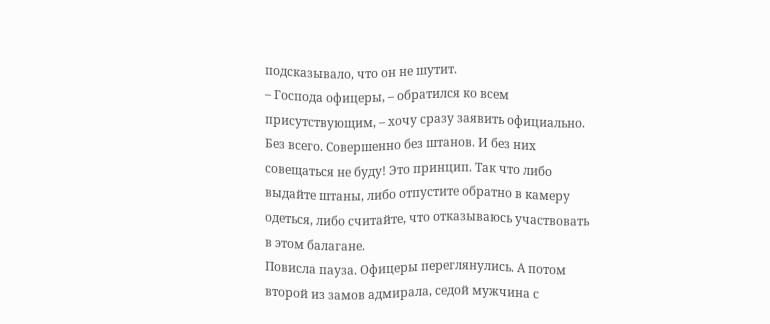подсказывало, что он не шутит.
– Господа офицеры, – обратился ко всем присутствующим, – хочу сразу заявить официально. Без всего. Совершенно без штанов. И без них совещаться не буду! Это принцип. Так что либо выдайте штаны, либо отпустите обратно в камеру одеться, либо считайте, что отказываюсь участвовать в этом балагане.
Повисла пауза. Офицеры переглянулись. А потом второй из замов адмирала, седой мужчина с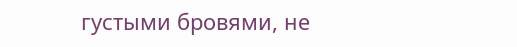густыми бровями, не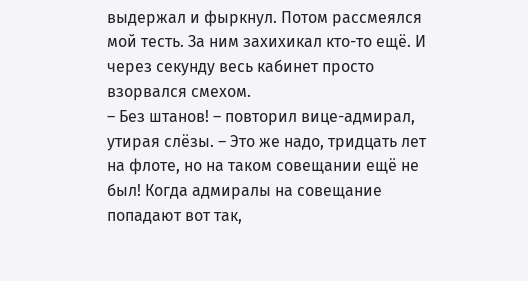выдержал и фыркнул. Потом рассмеялся мой тесть. За ним захихикал кто-то ещё. И через секунду весь кабинет просто взорвался смехом.
– Без штанов! – повторил вице-адмирал, утирая слёзы. – Это же надо, тридцать лет на флоте, но на таком совещании ещё не был! Когда адмиралы на совещание попадают вот так,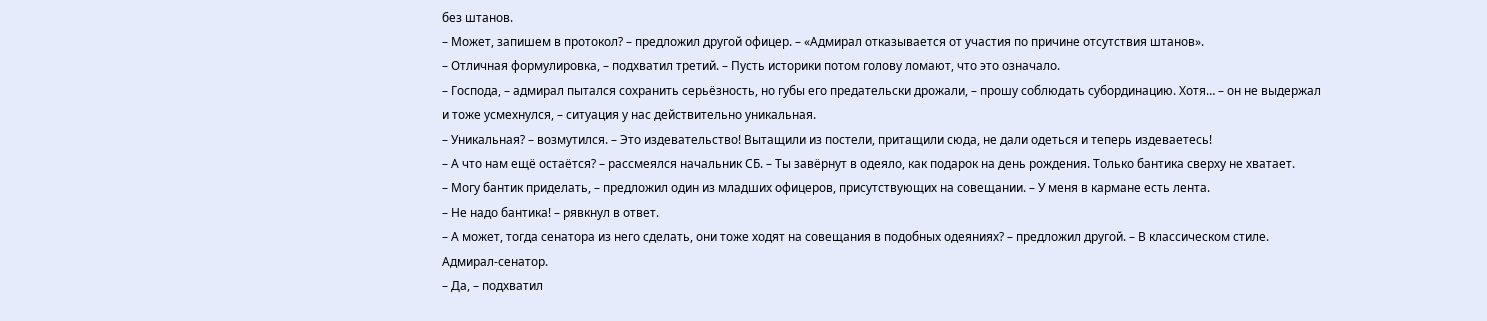без штанов.
– Может, запишем в протокол? – предложил другой офицер. – «Адмирал отказывается от участия по причине отсутствия штанов».
– Отличная формулировка, – подхватил третий. – Пусть историки потом голову ломают, что это означало.
– Господа, – адмирал пытался сохранить серьёзность, но губы его предательски дрожали, – прошу соблюдать субординацию. Хотя… – он не выдержал и тоже усмехнулся, – ситуация у нас действительно уникальная.
– Уникальная? – возмутился. – Это издевательство! Вытащили из постели, притащили сюда, не дали одеться и теперь издеваетесь!
– А что нам ещё остаётся? – рассмеялся начальник СБ. – Ты завёрнут в одеяло, как подарок на день рождения. Только бантика сверху не хватает.
– Могу бантик приделать, – предложил один из младших офицеров, присутствующих на совещании. – У меня в кармане есть лента.
– Не надо бантика! – рявкнул в ответ.
– А может, тогда сенатора из него сделать, они тоже ходят на совещания в подобных одеяниях? – предложил другой. – В классическом стиле. Адмирал-сенатор.
– Да, – подхватил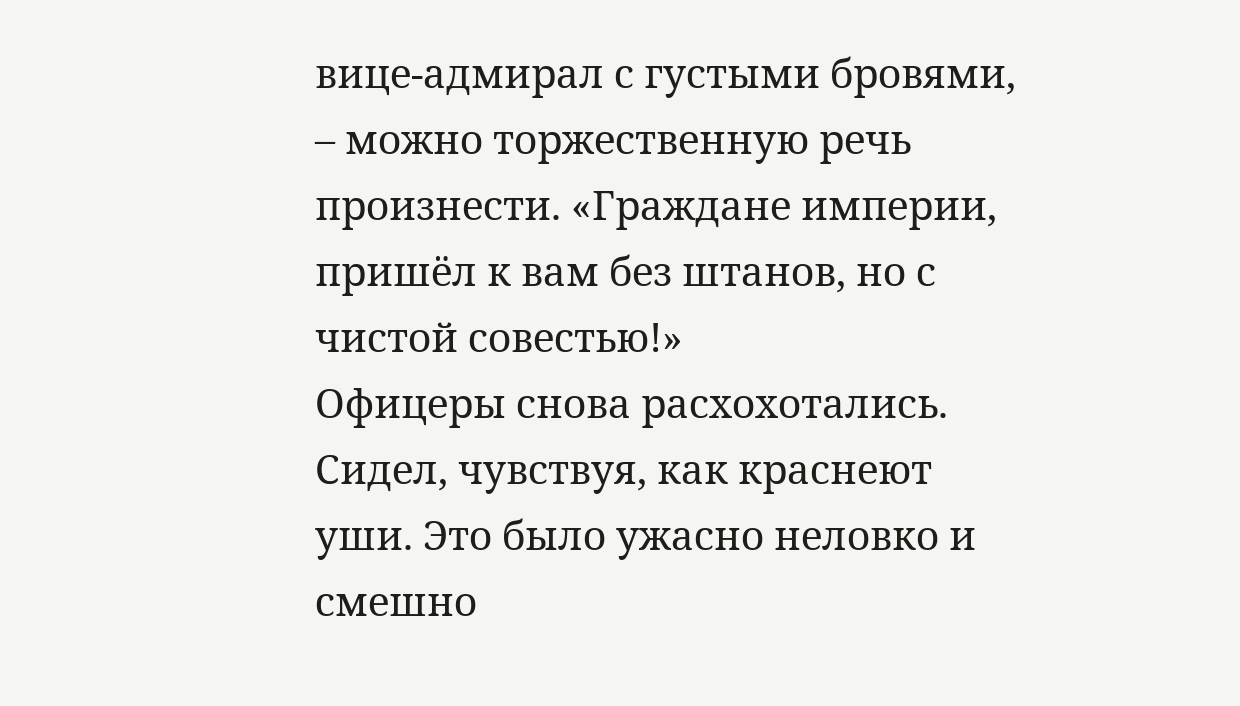вице-адмирал с густыми бровями, – можно торжественную речь произнести. «Граждане империи, пришёл к вам без штанов, но с чистой совестью!»
Офицеры снова расхохотались. Сидел, чувствуя, как краснеют уши. Это было ужасно неловко и смешно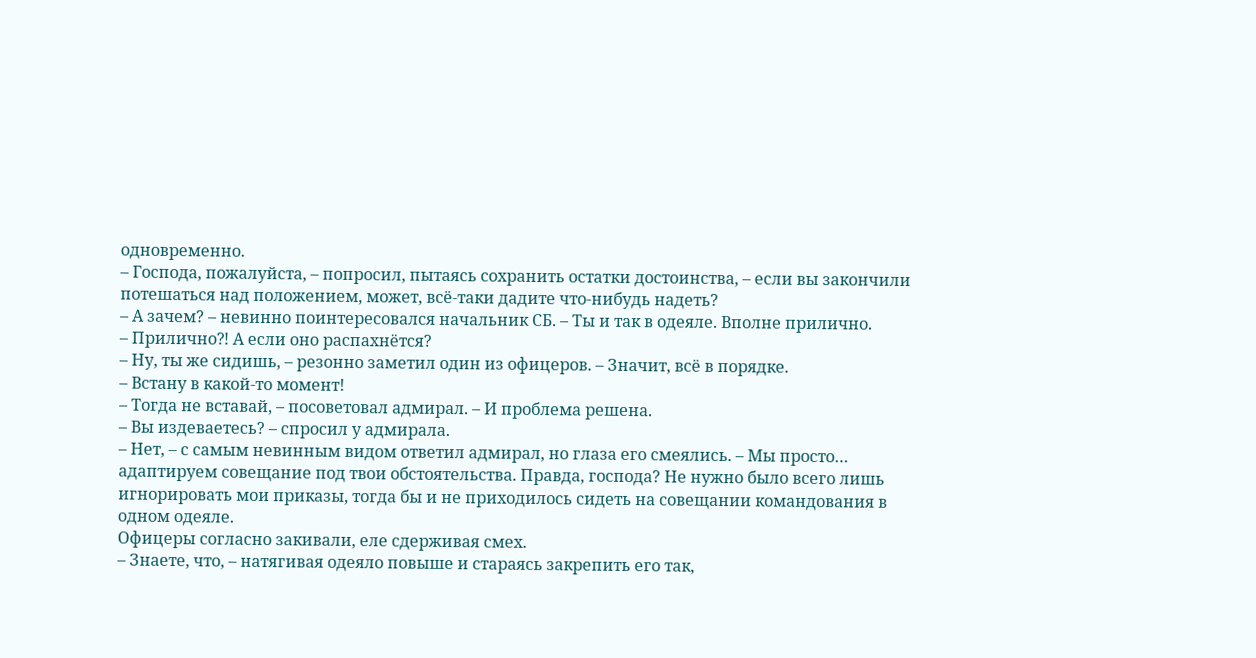одновременно.
– Господа, пожалуйста, – попросил, пытаясь сохранить остатки достоинства, – если вы закончили потешаться над положением, может, всё-таки дадите что-нибудь надеть?
– А зачем? – невинно поинтересовался начальник СБ. – Ты и так в одеяле. Вполне прилично.
– Прилично⁈ А если оно распахнётся?
– Ну, ты же сидишь, – резонно заметил один из офицеров. – Значит, всё в порядке.
– Встану в какой-то момент!
– Тогда не вставай, – посоветовал адмирал. – И проблема решена.
– Вы издеваетесь? – спросил у адмирала.
– Нет, – с самым невинным видом ответил адмирал, но глаза его смеялись. – Мы просто… адаптируем совещание под твои обстоятельства. Правда, господа? Не нужно было всего лишь игнорировать мои приказы, тогда бы и не приходилось сидеть на совещании командования в одном одеяле.
Офицеры согласно закивали, еле сдерживая смех.
– Знаете, что, – натягивая одеяло повыше и стараясь закрепить его так,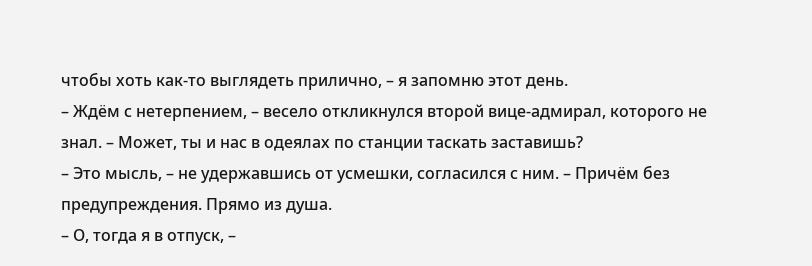чтобы хоть как-то выглядеть прилично, – я запомню этот день.
– Ждём с нетерпением, – весело откликнулся второй вице-адмирал, которого не знал. – Может, ты и нас в одеялах по станции таскать заставишь?
– Это мысль, – не удержавшись от усмешки, согласился с ним. – Причём без предупреждения. Прямо из душа.
– О, тогда я в отпуск, –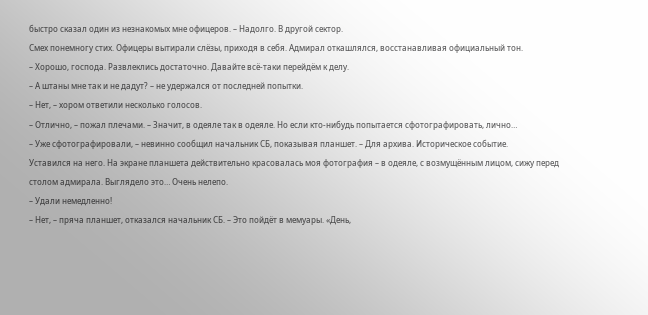быстро сказал один из незнакомых мне офицеров. – Надолго. В другой сектор.
Смех понемногу стих. Офицеры вытирали слёзы, приходя в себя. Адмирал откашлялся, восстанавливая официальный тон.
– Хорошо, господа. Развлеклись достаточно. Давайте всё-таки перейдём к делу.
– А штаны мне так и не дадут? – не удержался от последней попытки.
– Нет, – хором ответили несколько голосов.
– Отлично, – пожал плечами. – Значит, в одеяле так в одеяле. Но если кто-нибудь попытается сфотографировать, лично…
– Уже сфотографировали, – невинно сообщил начальник СБ, показывая планшет. – Для архива. Историческое событие.
Уставился на него. На экране планшета действительно красовалась моя фотография – в одеяле, с возмущённым лицом, сижу перед столом адмирала. Выглядело это… Очень нелепо.
– Удали немедленно!
– Нет, – пряча планшет, отказался начальник СБ. – Это пойдёт в мемуары. «День,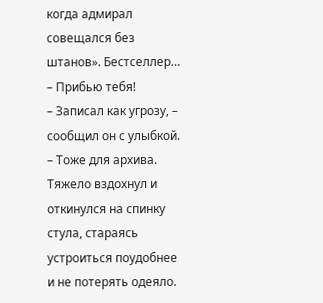когда адмирал совещался без штанов». Бестселлер…
– Прибью тебя!
– Записал как угрозу, – сообщил он с улыбкой. – Тоже для архива.
Тяжело вздохнул и откинулся на спинку стула, стараясь устроиться поудобнее и не потерять одеяло.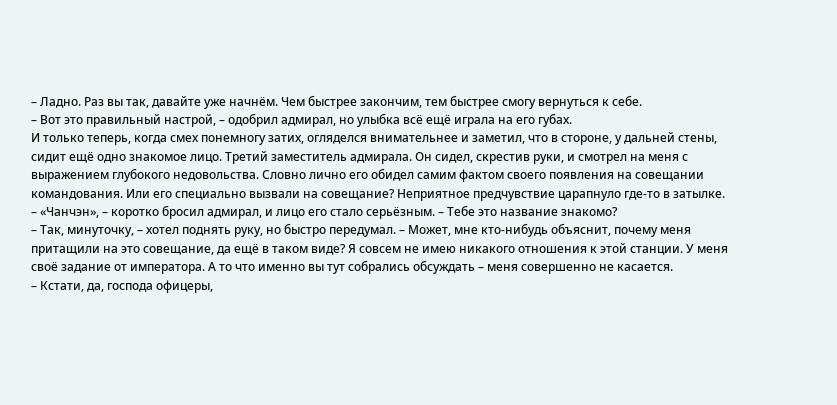– Ладно. Раз вы так, давайте уже начнём. Чем быстрее закончим, тем быстрее смогу вернуться к себе.
– Вот это правильный настрой, – одобрил адмирал, но улыбка всё ещё играла на его губах.
И только теперь, когда смех понемногу затих, огляделся внимательнее и заметил, что в стороне, у дальней стены, сидит ещё одно знакомое лицо. Третий заместитель адмирала. Он сидел, скрестив руки, и смотрел на меня с выражением глубокого недовольства. Словно лично его обидел самим фактом своего появления на совещании командования. Или его специально вызвали на совещание? Неприятное предчувствие царапнуло где-то в затылке.
– «Чанчэн», – коротко бросил адмирал, и лицо его стало серьёзным. – Тебе это название знакомо?
– Так, минуточку, – хотел поднять руку, но быстро передумал. – Может, мне кто-нибудь объяснит, почему меня притащили на это совещание, да ещё в таком виде? Я совсем не имею никакого отношения к этой станции. У меня своё задание от императора. А то что именно вы тут собрались обсуждать – меня совершенно не касается.
– Кстати, да, господа офицеры,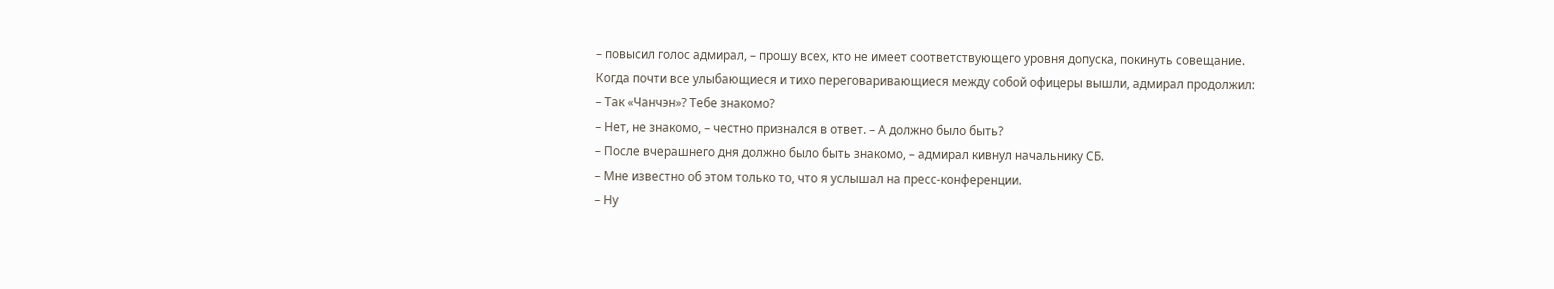– повысил голос адмирал, – прошу всех, кто не имеет соответствующего уровня допуска, покинуть совещание.
Когда почти все улыбающиеся и тихо переговаривающиеся между собой офицеры вышли, адмирал продолжил:
– Так «Чанчэн»? Тебе знакомо?
– Нет, не знакомо, – честно признался в ответ. – А должно было быть?
– После вчерашнего дня должно было быть знакомо, – адмирал кивнул начальнику СБ.
– Мне известно об этом только то, что я услышал на пресс-конференции.
– Ну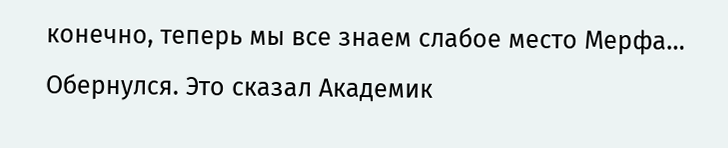конечно, теперь мы все знаем слабое место Мерфа…
Обернулся. Это сказал Академик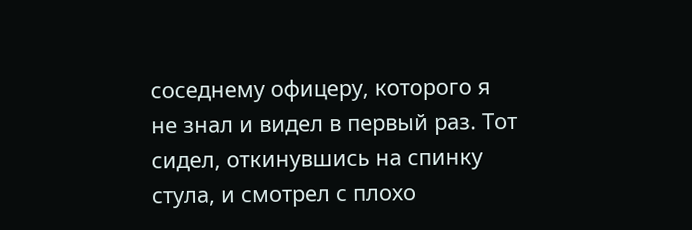соседнему офицеру, которого я не знал и видел в первый раз. Тот сидел, откинувшись на спинку стула, и смотрел с плохо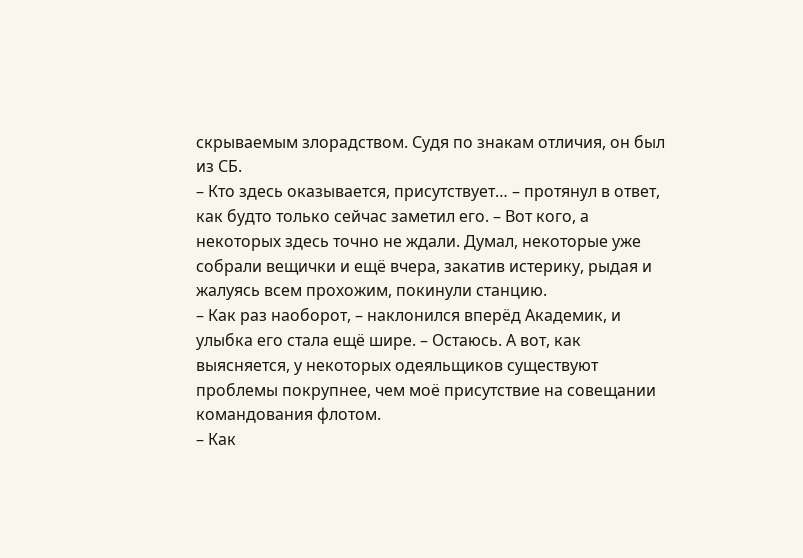скрываемым злорадством. Судя по знакам отличия, он был из СБ.
– Кто здесь оказывается, присутствует… – протянул в ответ, как будто только сейчас заметил его. – Вот кого, а некоторых здесь точно не ждали. Думал, некоторые уже собрали вещички и ещё вчера, закатив истерику, рыдая и жалуясь всем прохожим, покинули станцию.
– Как раз наоборот, – наклонился вперёд Академик, и улыбка его стала ещё шире. – Остаюсь. А вот, как выясняется, у некоторых одеяльщиков существуют проблемы покрупнее, чем моё присутствие на совещании командования флотом.
– Как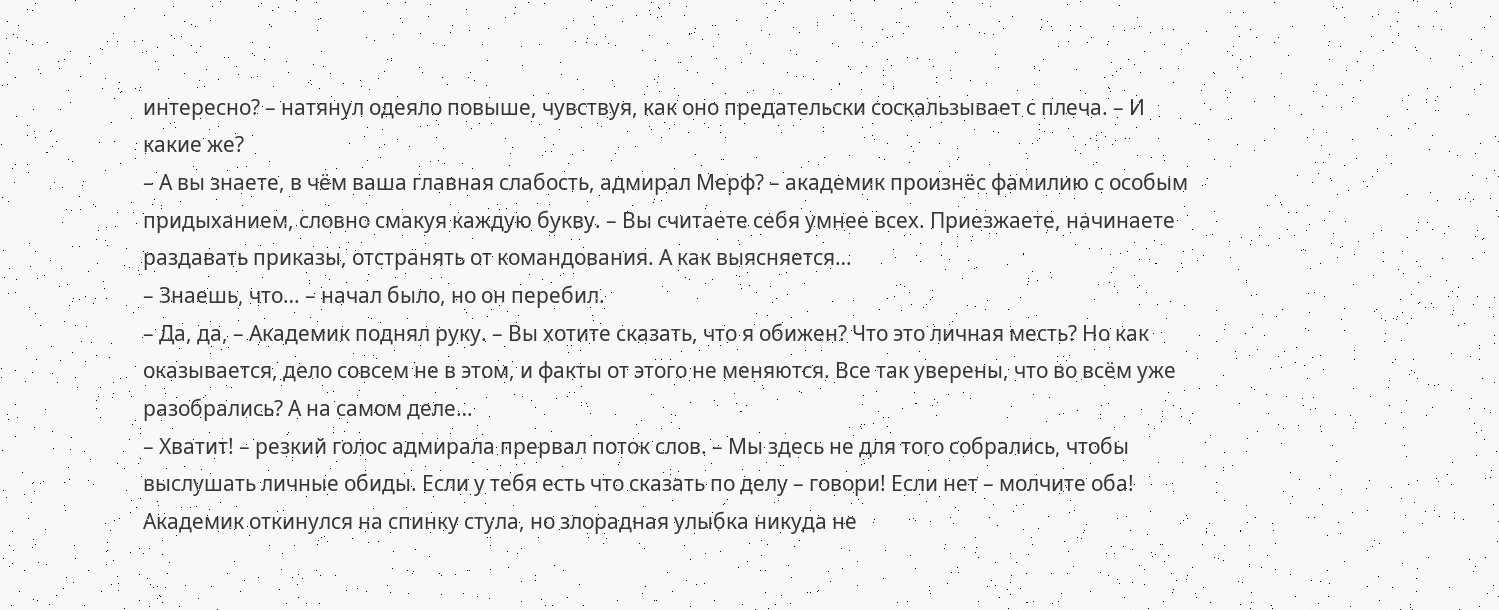интересно? – натянул одеяло повыше, чувствуя, как оно предательски соскальзывает с плеча. – И какие же?
– А вы знаете, в чём ваша главная слабость, адмирал Мерф? – академик произнёс фамилию с особым придыханием, словно смакуя каждую букву. – Вы считаете себя умнее всех. Приезжаете, начинаете раздавать приказы, отстранять от командования. А как выясняется…
– Знаешь, что… – начал было, но он перебил.
– Да, да, – Академик поднял руку. – Вы хотите сказать, что я обижен? Что это личная месть? Но как оказывается, дело совсем не в этом, и факты от этого не меняются. Все так уверены, что во всём уже разобрались? А на самом деле…
– Хватит! – резкий голос адмирала прервал поток слов. – Мы здесь не для того собрались, чтобы выслушать личные обиды. Если у тебя есть что сказать по делу – говори! Если нет – молчите оба!
Академик откинулся на спинку стула, но злорадная улыбка никуда не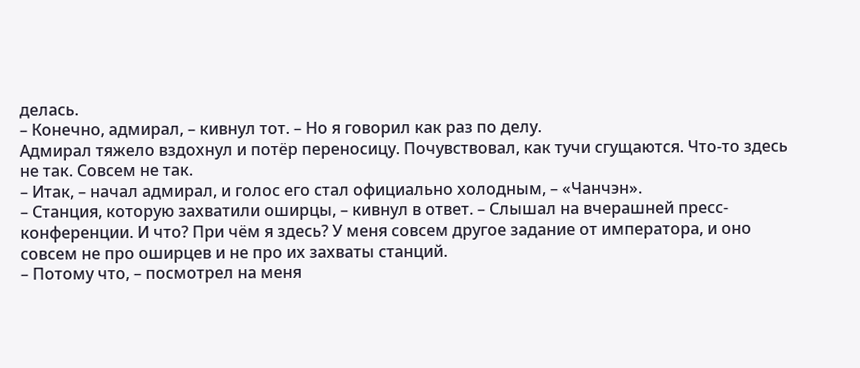делась.
– Конечно, адмирал, – кивнул тот. – Но я говорил как раз по делу.
Адмирал тяжело вздохнул и потёр переносицу. Почувствовал, как тучи сгущаются. Что-то здесь не так. Совсем не так.
– Итак, – начал адмирал, и голос его стал официально холодным, – «Чанчэн».
– Станция, которую захватили оширцы, – кивнул в ответ. – Слышал на вчерашней пресс-конференции. И что? При чём я здесь? У меня совсем другое задание от императора, и оно совсем не про оширцев и не про их захваты станций.
– Потому что, – посмотрел на меня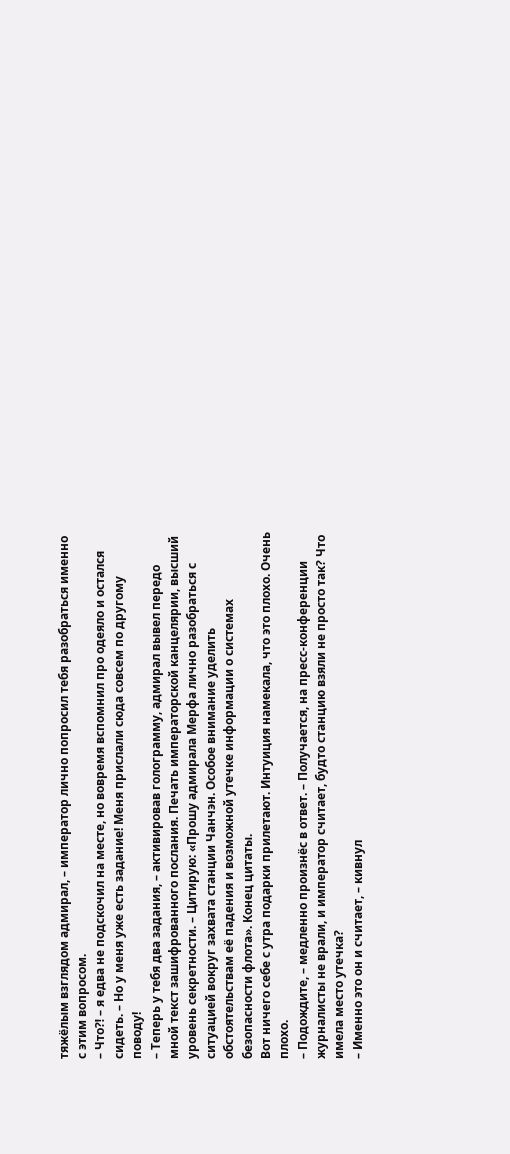тяжёлым взглядом адмирал, – император лично попросил тебя разобраться именно с этим вопросом.
– Что⁈ – я едва не подскочил на месте, но вовремя вспомнил про одеяло и остался сидеть. – Но у меня уже есть задание! Меня прислали сюда совсем по другому поводу!
– Теперь у тебя два задания, – активировав голограмму, адмирал вывел передо мной текст зашифрованного послания. Печать императорской канцелярии, высший уровень секретности. – Цитирую: «Прошу адмирала Мерфа лично разобраться с ситуацией вокруг захвата станции Чанчэн. Особое внимание уделить обстоятельствам её падения и возможной утечке информации о системах безопасности флота». Конец цитаты.
Вот ничего себе с утра подарки прилетают. Интуиция намекала, что это плохо. Очень плохо.
– Подождите, – медленно произнёс в ответ. – Получается, на пресс-конференции журналисты не врали, и император считает, будто станцию взяли не просто так? Что имела место утечка?
– Именно это он и считает, – кивнул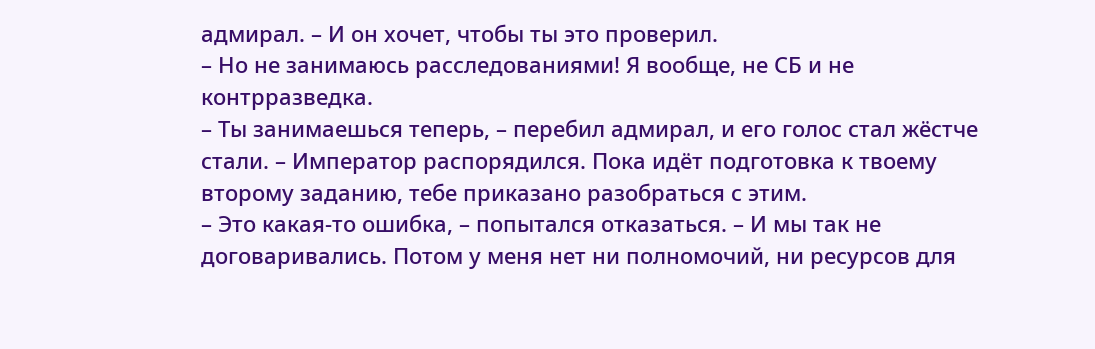адмирал. – И он хочет, чтобы ты это проверил.
– Но не занимаюсь расследованиями! Я вообще, не СБ и не контрразведка.
– Ты занимаешься теперь, – перебил адмирал, и его голос стал жёстче стали. – Император распорядился. Пока идёт подготовка к твоему второму заданию, тебе приказано разобраться с этим.
– Это какая-то ошибка, – попытался отказаться. – И мы так не договаривались. Потом у меня нет ни полномочий, ни ресурсов для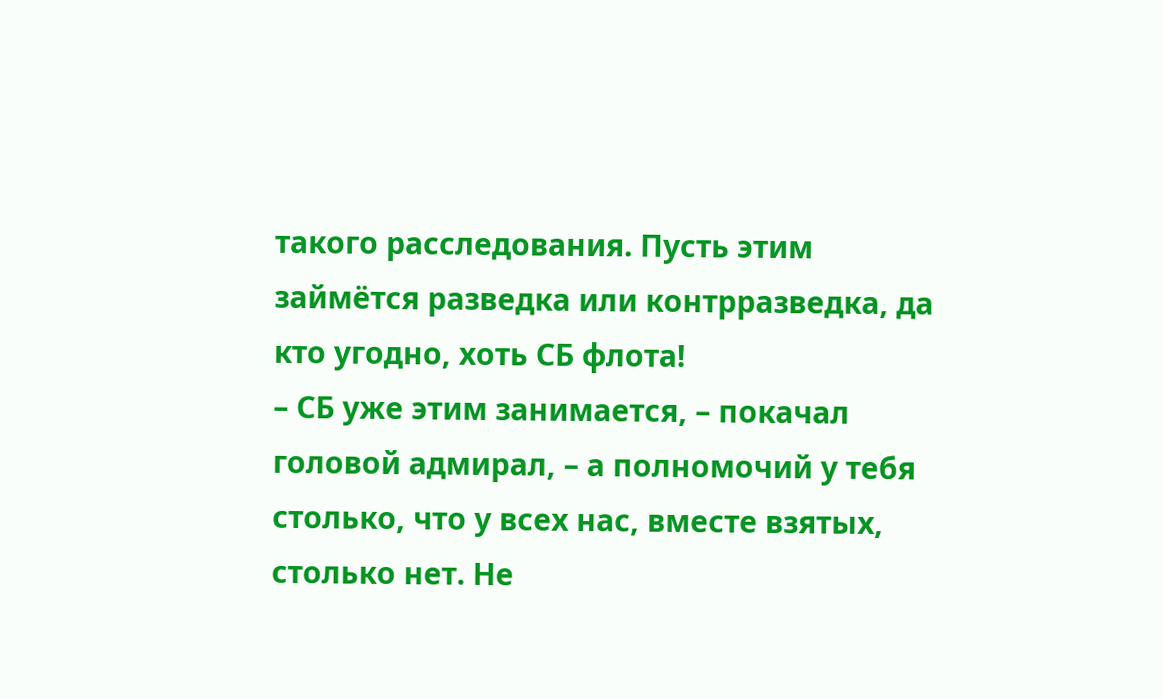такого расследования. Пусть этим займётся разведка или контрразведка, да кто угодно, хоть СБ флота!
– СБ уже этим занимается, – покачал головой адмирал, – а полномочий у тебя столько, что у всех нас, вместе взятых, столько нет. Не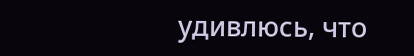удивлюсь, что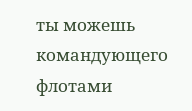ты можешь командующего флотами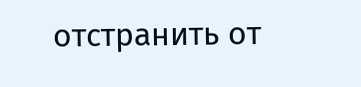отстранить от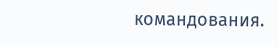командования.